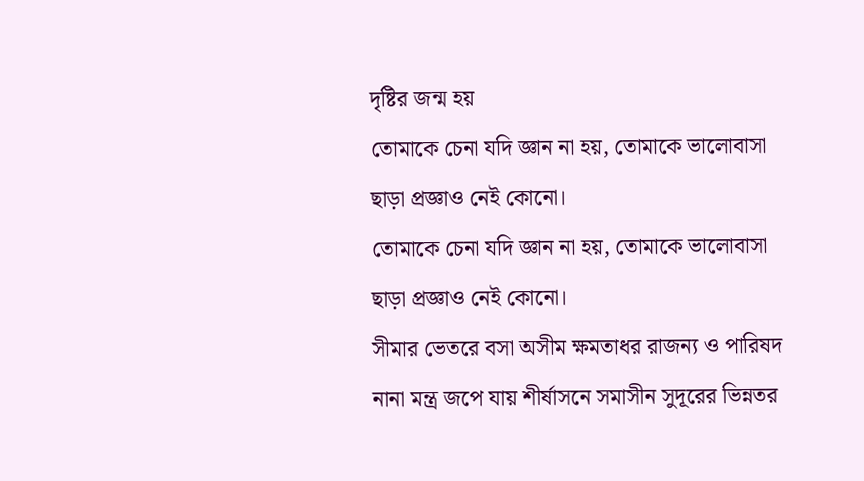দৃষ্টির জন্ম হয়
তোমাকে চেনা যদি জ্ঞান না হয়, তোমাকে ভালোবাসা ছাড়া প্রজ্ঞাও নেই কোনো।
তোমাকে চেনা যদি জ্ঞান না হয়, তোমাকে ভালোবাসা ছাড়া প্রজ্ঞাও নেই কোনো।
সীমার ভেতরে বসা অসীম ক্ষমতাধর রাজন্য ও পারিষদ নানা মন্ত্র জপে যায় শীর্ষাসনে সমাসীন সুদূরের ভিন্নতর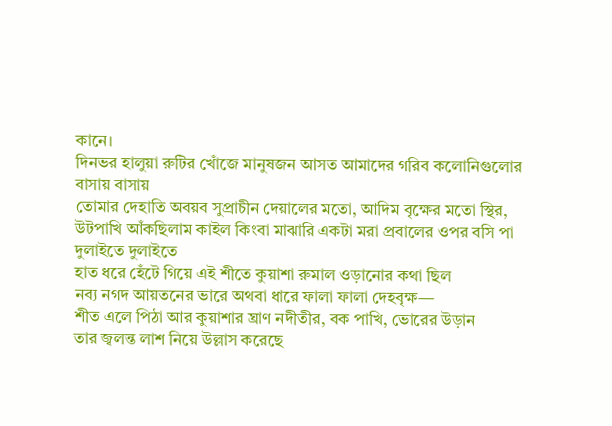কানে।
দিনভর হালুয়া রুটির খোঁজে মানুষজন আসত আমাদের গরিব কলোনিগুলোর বাসায় বাসায়
তোমার দেহাতি অবয়ব সুপ্রাচীন দেয়ালের মতো, আদিম বৃক্ষের মতো স্থির,
উটপাখি আঁকছিলাম কাইল কিংবা মাঝারি একটা মরা প্রবালের ওপর বসি পা দুলাইতে দুলাইতে
হাত ধরে হেঁটে গিয়ে এই শীতে কুয়াশা রুমাল ওড়ানোর কথা ছিল
নব্য নগদ আয়তনের ভারে অথবা ধারে ফালা ফালা দেহবৃক্ষ—
শীত এলে পিঠা আর কুয়াশার ঘ্রাণ নদীতীর, বক পাখি, ভোরের উড়ান
তার জ্বলন্ত লাশ নিয়ে উল্লাস করেছে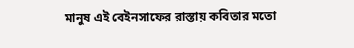মানুষ এই বেইনসাফের রাস্তায় কবিতার মতো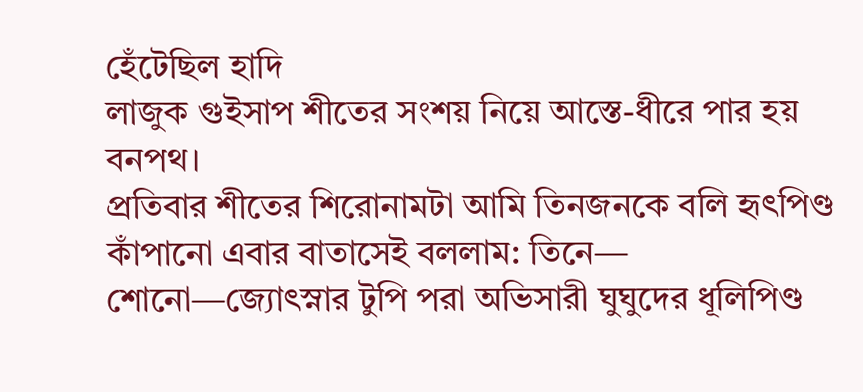হেঁটেছিল হাদি
লাজুক গুইসাপ শীতের সংশয় নিয়ে আস্তে-ধীরে পার হয় বনপথ।
প্রতিবার শীতের শিরোনামটা আমি তিনজনকে বলি হৃৎপিণ্ড কাঁপানো এবার বাতাসেই বললাম: তিনে—
শোনো—জ্যোৎস্নার টুপি পরা অভিসারী ঘুঘুদের ধূলিপিণ্ড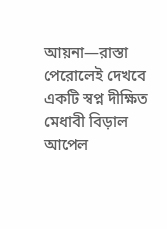আয়না—রাস্তা পেরোলেই দেখবে একটি স্বপ্ন দীক্ষিত মেধাবী বিড়াল আপেল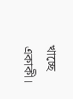খাচ্ছে একাকী।